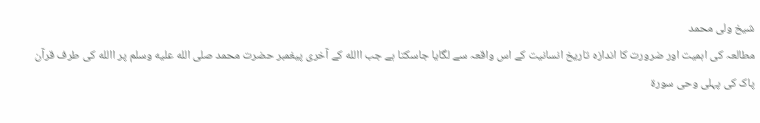شیخ ولی محمد
مطالعہ کی اہمیت اور ضرورت کا اندازہ تاریخ انسانیت کے اس واقعہ سے لگایا جاسکتا ہے جب االله کے آخری پیغمبر حضرت محمد صلى الله عليه وسلم پر االله کی طرف قرآن پاک کی پہلی وحی سورۃ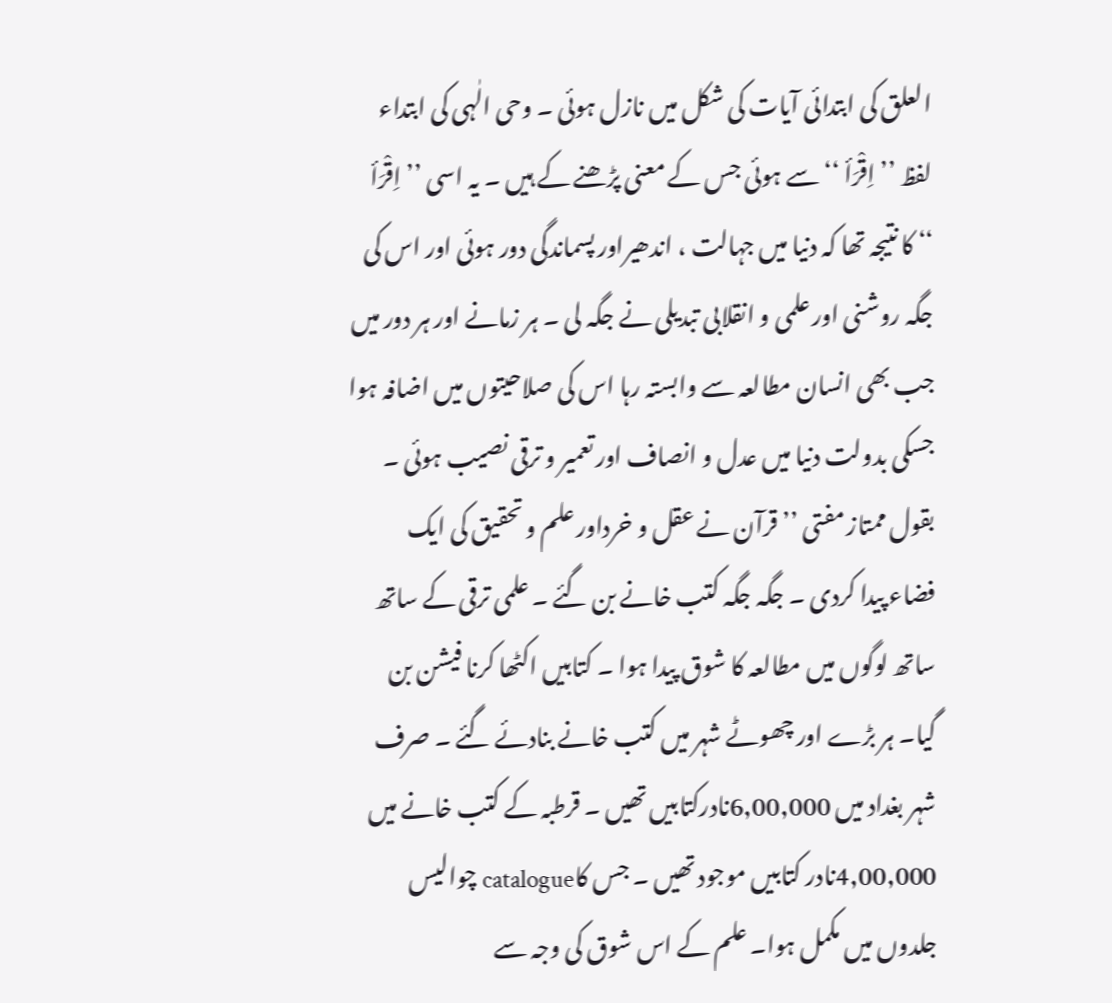العلق کی ابتدائی آیات کی شکل میں نازل ہوئی ۔ وحی الٰہی کی ابتداء لفظ ’’ اِقْرَأ ‘‘ سے ہوئی جس کے معنی پڑھنے کے ہیں ۔ یہ اسی ’’ اِقْرَأ ‘‘ کا نتیجہ تھا کہ دنیا میں جہالت ، اندھیراور پسماندگی دور ہوئی اور اس کی جگہ روشنی اور علمی و انقلابی تبدیلی نے جگہ لی ۔ ہر زمانے اور ہر دور میں جب بھی انسان مطالعہ سے وابستہ رہا اس کی صلاحیتوں میں اضافہ ہوا جسکی بدولت دنیا میں عدل و انصاف اور تعمیر و ترقی نصیب ہوئی ۔ بقول ممتاز مفتی ’’ قرآن نے عقل و خرداور علم و تحقیق کی ایک فضاء پیدا کردی ۔ جگہ جگہ کتب خانے بن گئے ۔ علمی ترقی کے ساتھ ساتھ لوگوں میں مطالعہ کا شوق پیدا ہوا ۔ کتابیں اکٹھا کرنا فیشن بن گیا۔ ہر بڑے اور چھوٹے شہر میں کتب خانے بنادئے گئے ۔ صرف شہر بغداد میں 6,00,000نادرکتابیں تھیں ۔ قرطبہ کے کتب خانے میں 4,00,000نادر کتابیں موجود تھیں ۔ جس کاcatalogue چوالیس جلدوں میں مکمل ہوا۔ علم کے اس شوق کی وجہ سے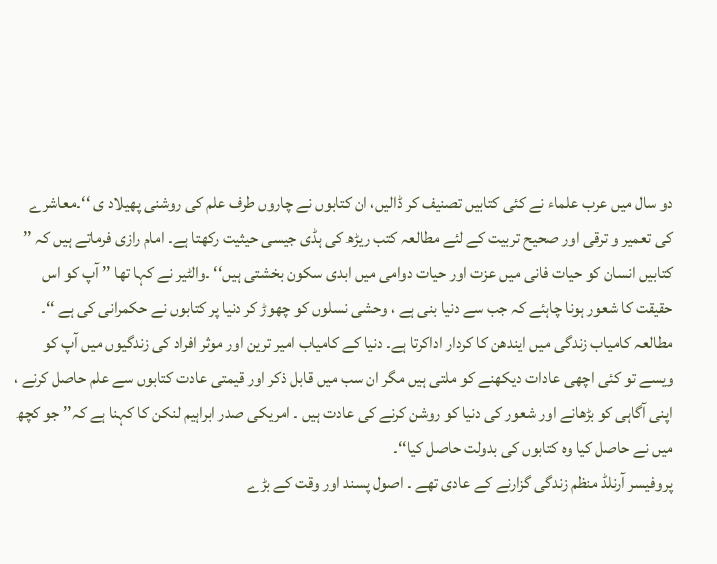دو سال میں عرب علماء نے کئی کتابیں تصنیف کر ڈالیں، ان کتابوں نے چاروں طرف علم کی روشنی پھیلاد ی ‘‘۔معاشرے کی تعمیر و ترقی اور صحیح تربیت کے لئے مطالعہ کتب ریڑھ کی ہڈی جیسی حیثیت رکھتا ہے۔ امام رازی فرماتے ہیں کہ ’’ کتابیں انسان کو حیات فانی میں عزت اور حیات دوامی میں ابدی سکون بخشتی ہیں‘‘ ۔والٹیر نے کہا تھا ’’ آپ کو اس حقیقت کا شعور ہونا چاہئے کہ جب سے دنیا بنی ہے ، وحشی نسلوں کو چھوڑ کر دنیا پر کتابوں نے حکمرانی کی ہے ‘‘۔ مطالعہ کامیاب زندگی میں ایندھن کا کردار اداکرتا ہے۔ دنیا کے کامیاب امیر ترین اور موثر افراد کی زندگیوں میں آپ کو ویسے تو کئی اچھی عادات دیکھنے کو ملتی ہیں مگر ان سب میں قابل ذکر اور قیمتی عادت کتابوں سے علم حاصل کرنے ، اپنی آگاہی کو بڑھانے اور شعور کی دنیا کو روشن کرنے کی عادت ہیں ۔ امریکی صدر ابراہیم لنکن کا کہنا ہے کہ’’ جو کچھ میں نے حاصل کیا وہ کتابوں کی بدولت حاصل کیا‘‘۔
پروفیسر آرنلڈ منظم زندگی گزارنے کے عادی تھے ۔ اصول پسند اور وقت کے بڑے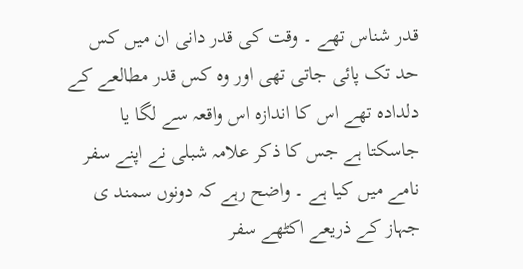قدر شناس تھے ۔ وقت کی قدر دانی ان میں کس حد تک پائی جاتی تھی اور وہ کس قدر مطالعے کے دلدادہ تھے اس کا اندازہ اس واقعہ سے لگا یا جاسکتا ہے جس کا ذکر علامہ شبلی نے اپنے سفر نامے میں کیا ہے ۔ واضح رہے کہ دونوں سمند ی جہاز کے ذریعے اکٹھے سفر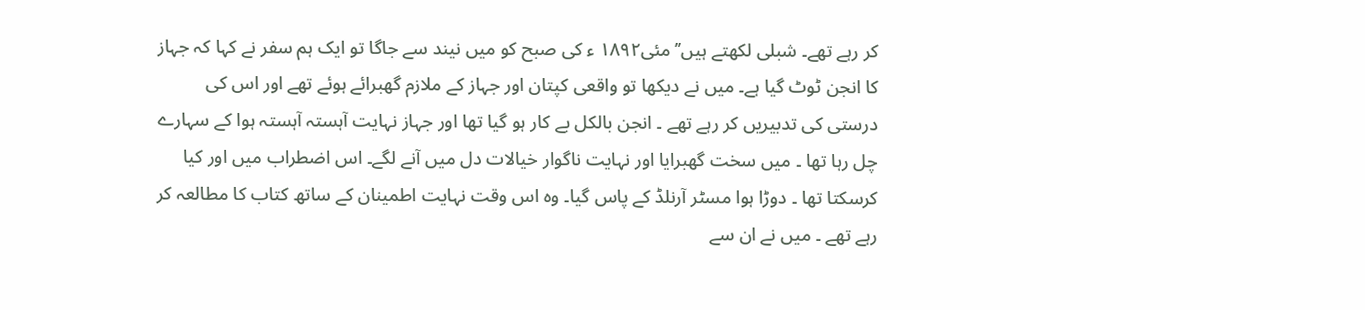کر رہے تھے۔ شبلی لکھتے ہیں’’ مئی۱۸۹۲ ء کی صبح کو میں نیند سے جاگا تو ایک ہم سفر نے کہا کہ جہاز کا انجن ٹوٹ گیا ہے۔ میں نے دیکھا تو واقعی کپتان اور جہاز کے ملازم گھبرائے ہوئے تھے اور اس کی درستی کی تدبیریں کر رہے تھے ۔ انجن بالکل بے کار ہو گیا تھا اور جہاز نہایت آہستہ آہستہ ہوا کے سہارے چل رہا تھا ۔ میں سخت گھبرایا اور نہایت ناگوار خیالات دل میں آنے لگے۔ اس اضطراب میں اور کیا کرسکتا تھا ۔ دوڑا ہوا مسٹر آرنلڈ کے پاس گیا۔ وہ اس وقت نہایت اطمینان کے ساتھ کتاب کا مطالعہ کر رہے تھے ۔ میں نے ان سے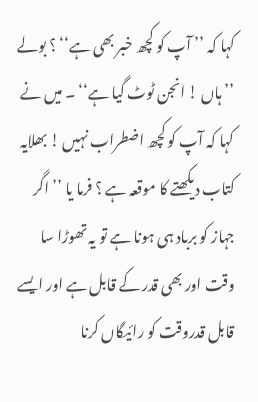کہا کہ ’’ آپ کو کچھ خبر بھی ہے‘‘ ؟ بولے ’’ ہاں ! انجن ٹوٹ گیا ہے‘‘ ۔ میں نے کہا کہ آپ کو کچھ اضطراب نہیں ! بھلایہ کتاب دیکھتے کا موقعہ ہے ؟ فرما یا ’’ اگر جہاز کو برباد ہی ہونا ہے تو یہ تھوڑا سا وقت اور بھی قدر کے قابل ہے اور ایسے قابل قدروقت کو رائیگاں کرنا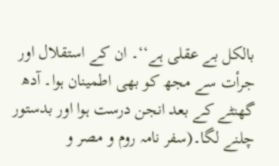بالکل بے عقلی ہے‘‘۔ ان کے استقلال اور جرأت سے مجھ کو بھی اطمینان ہوا۔ آدھ گھنٹے کے بعد انجن درست ہوا اور بدستور چلنے لگا۔(سفر نامہ روم و مصر و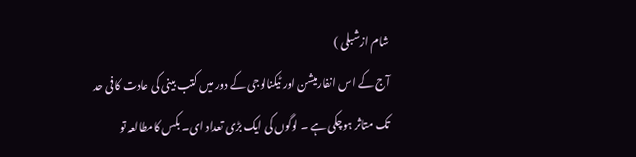شام ازشبلی )
آج کے اس انفارمیشن اور ٹیکنالوجی کے دور میں کتب بینی کی عادت کافی حد تک متاثر ہوچکی ہے ۔ لوگوں کی ایک بڑی تعداد ای۔ بکس کامطالعہ تو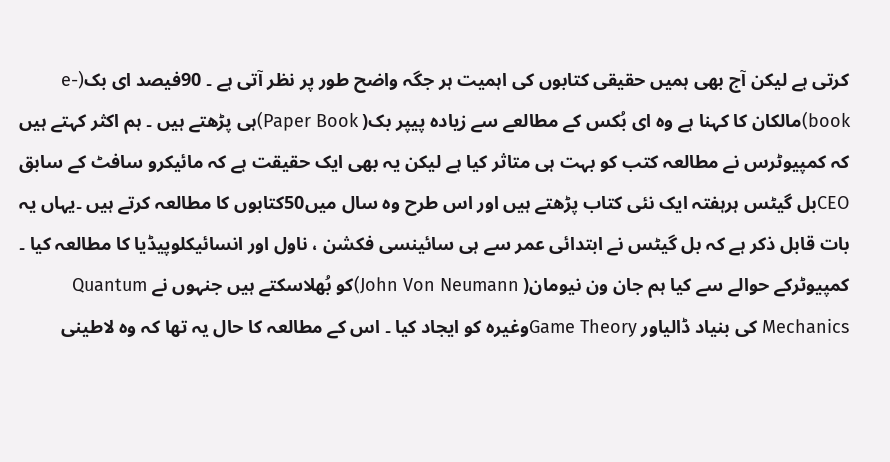کرتی ہے لیکن آج بھی ہمیں حقیقی کتابوں کی اہمیت ہر جگہ واضح طور پر نظر آتی ہے ۔ 90فیصد ای بک(e- book)مالکان کا کہنا ہے وہ ای بُکس کے مطالعے سے زیادہ پیپر بک( Paper Book)ہی پڑھتے ہیں ۔ ہم اکثر کہتے ہیں کہ کمپیوٹرس نے مطالعہ کتب کو بہت ہی متاثر کیا ہے لیکن یہ بھی ایک حقیقت ہے کہ مائیکرو سافٹ کے سابق CEOبل گیٹس ہرہفتہ ایک نئی کتاب پڑھتے ہیں اور اس طرح وہ سال میں50کتابوں کا مطالعہ کرتے ہیں ۔یہاں یہ بات قابل ذکر ہے کہ بل گیٹس نے ابتدائی عمر سے ہی سائینسی فکشن ، ناول اور انسائیکلوپیڈیا کا مطالعہ کیا ۔ کمپیوٹرکے حوالے سے کیا ہم جان ون نیومان( John Von Neumann)کو بُھلاسکتے ہیں جنہوں نے Quantum Mechanics کی بنیاد ڈالیاور Game Theoryوغیرہ کو ایجاد کیا ۔ اس کے مطالعہ کا حال یہ تھا کہ وہ لاطینی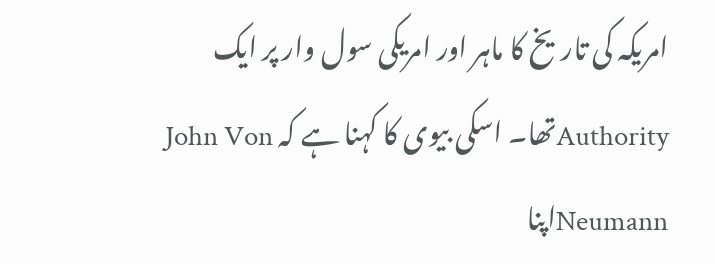امریکہ کی تاریخ کا ماہر اور امریکی سول وار پر ایک Authorityتھا۔ اسکی بیوی کا کہنا ہے کہ John Von Neumannاپنا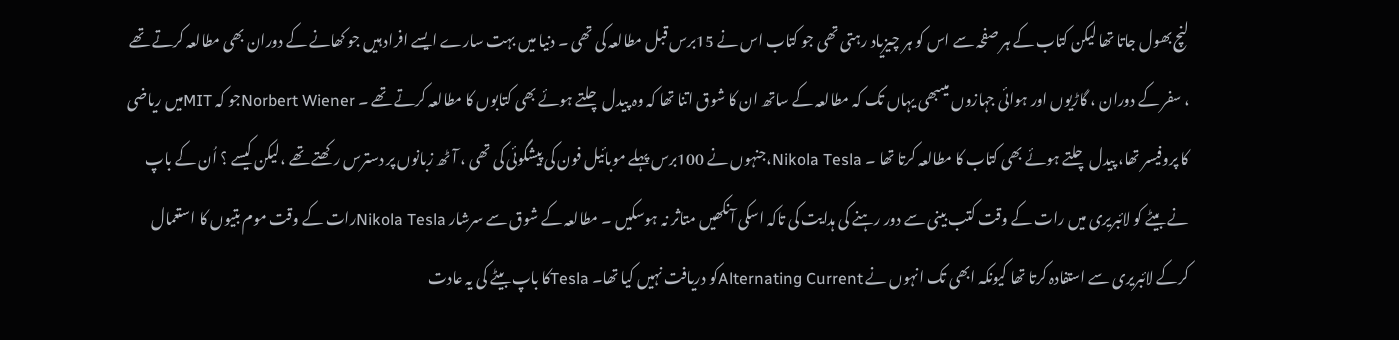لنچ بھول جاتا تھا لیکن کتاب کے ہر صفحہ سے اس کو ہر چیزیاد رہتی تھی جو کتاب اس نے 15برس قبل مطالعہ کی تھی ۔ دنیا میں بہت سارے ایسے افراد ہیں جو کھانے کے دوران بھی مطالعہ کرتے تھے ، سفر کے دوران ، گاڑیوں اور ہوائی جہازوں میںبھی یہاں تک کہ مطالعہ کے ساتھ ان کا شوق اتنا تھا کہ وہ پیدل چلتے ہوئے بھی کتابوں کا مطالعہ کرتے تھے ۔ Norbert Wienerجو کہ MITمیں ریاضی کا پروفیسر تھا، پیدل چلتے ہوئے بھی کتاب کا مطالعہ کرتا تھا ۔ Nikola Tesla،جنہوں نے 100برس پہلے موبائیل فون کی پیشگوئی کی تھی ، آٹھ زبانوں پر دسترس رکھتے تھے ،لیکن کیسے ؟ اُن کے باپ نے بیٹے کو لائبریری میں رات کے وقت کتب بینی سے دور رہنے کی ہدایت کی تاکہ اسکی آنکھیں متاثر نہ ہوسکیں ۔ مطالعہ کے شوق سے سرشار Nikola Teslaرات کے وقت موم بتیوں کا استعمال کرکے لائبریری سے استفادہ کرتا تھا کیونکہ ابھی تک انہوں نے Alternating Currentکو دریافت نہیں کیا تھا۔ Teslaکا باپ بیٹے کی یہ عادت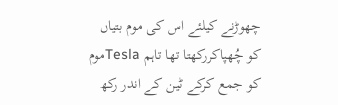چھوڑنے کیلئے اس کی موم بتیاں کو چُھپاکررکھتا تھا تاہم Teslaموم کو جمع کرکے ٹین کے اندر رکھ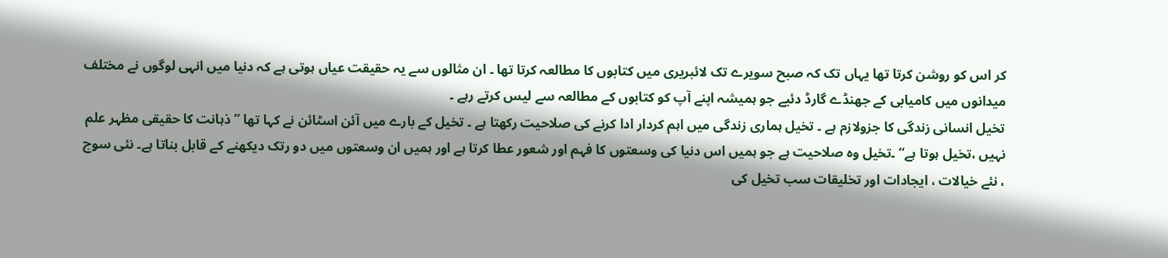کر اس کو روشن کرتا تھا یہاں تک کہ صبح سویرے تک لائبریری میں کتابوں کا مطالعہ کرتا تھا ۔ ان مثالوں سے یہ حقیقت عیاں ہوتی ہے کہ دنیا میں انہی لوگوں نے مختلف میدانوں میں کامیابی کے جھنڈے گارڈ دئیے جو ہمیشہ اپنے آپ کو کتابوں کے مطالعہ سے لیس کرتے رہے ۔
تخیل انسانی زندگی کا جزولازم ہے ۔ تخیل ہماری زندگی میں اہم کردار ادا کرنے کی صلاحیت رکھتا ہے ۔ تخیل کے بارے میں آئن اسٹائن نے کہا تھا ’’ ذہانت کا حقیقی مظہر علم نہیں ،تخیل ہوتا ہے‘‘ ۔تخیل وہ صلاحیت ہے جو ہمیں اس دنیا کی وسعتوں کا فہم اور شعور عطا کرتا ہے اور ہمیں ان وسعتوں میں دو رتک دیکھنے کے قابل بناتا ہے۔ نئی سوچ ، نئے خیالات ، ایجادات اور تخلیقات سب تخیل کی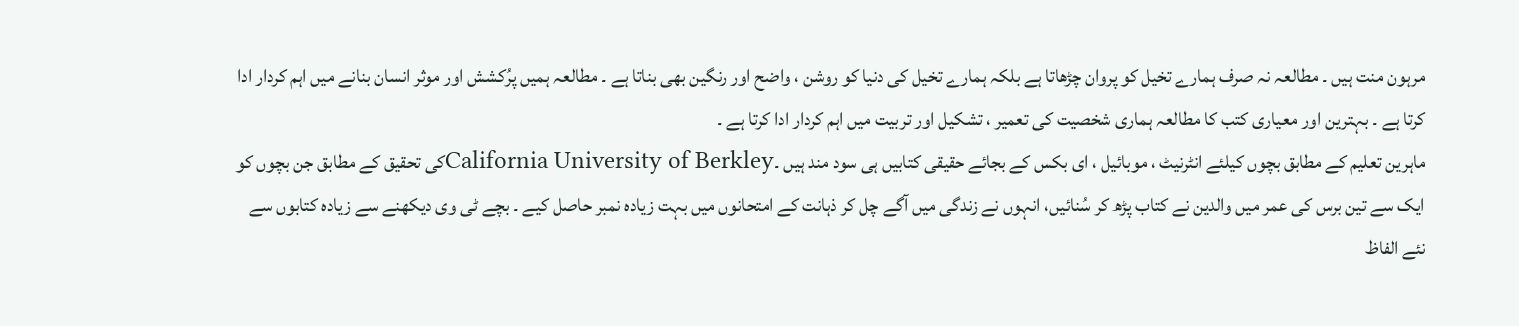مرہون منت ہیں ۔ مطالعہ نہ صرف ہمارے تخیل کو پروان چڑھاتا ہے بلکہ ہمارے تخیل کی دنیا کو روشن ، واضح اور رنگین بھی بناتا ہے ۔ مطالعہ ہمیں پرُکشش اور موثر انسان بنانے میں اہم کردار ادا کرتا ہے ۔ بہترین اور معیاری کتب کا مطالعہ ہماری شخصیت کی تعمیر ، تشکیل اور تربیت میں اہم کردار ادا کرتا ہے ۔
ماہرین تعلیم کے مطابق بچوں کیلئے انٹرنیٹ ، موبائیل ، ای بکس کے بجائے حقیقی کتابیں ہی سود مند ہیں ۔California University of Berkleyکی تحقیق کے مطابق جن بچوں کو ایک سے تین برس کی عمر میں والدین نے کتاب پڑھ کر سُنائیں، انہوں نے زندگی میں آگے چل کر ذہانت کے امتحانوں میں بہت زیادہ نمبر حاصل کیے ۔ بچے ٹی وی دیکھنے سے زیادہ کتابوں سے نئے الفاظ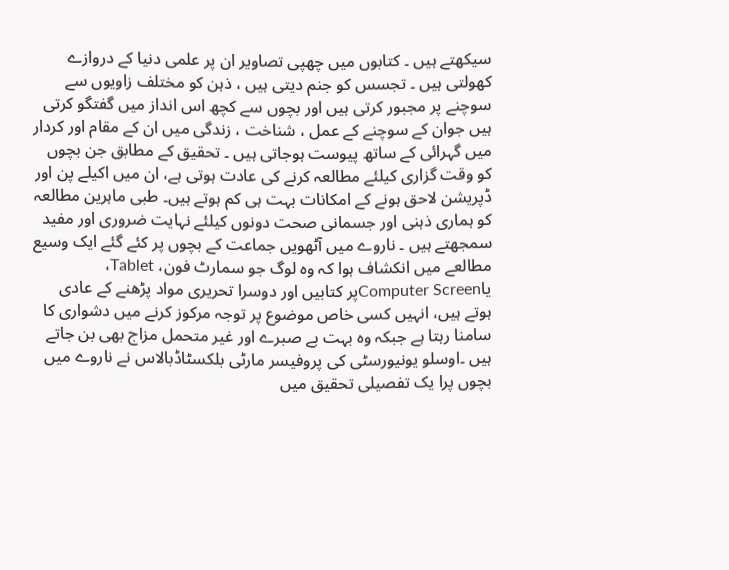سیکھتے ہیں ۔ کتابوں میں چھپی تصاویر ان پر علمی دنیا کے دروازے کھولتی ہیں ۔ تجسس کو جنم دیتی ہیں ، ذہن کو مختلف زاویوں سے سوچنے پر مجبور کرتی ہیں اور بچوں سے کچھ اس انداز میں گفتگو کرتی ہیں جوان کے سوچنے کے عمل ، شناخت ، زندگی میں ان کے مقام اور کردار میں گہرائی کے ساتھ پیوست ہوجاتی ہیں ۔ تحقیق کے مطابق جن بچوں کو وقت گزاری کیلئے مطالعہ کرنے کی عادت ہوتی ہے، ان میں اکیلے پن اور ڈپریشن لاحق ہونے کے امکانات بہت ہی کم ہوتے ہیں۔ طبی ماہرین مطالعہ کو ہماری ذہنی اور جسمانی صحت دونوں کیلئے نہایت ضروری اور مفید سمجھتے ہیں ۔ ناروے میں آٹھویں جماعت کے بچوں پر کئے گئے ایک وسیع مطالعے میں انکشاف ہوا کہ وہ لوگ جو سمارٹ فون، Tablet، یاComputer Screenپر کتابیں اور دوسرا تحریری مواد پڑھنے کے عادی ہوتے ہیں، انہیں کسی خاص موضوع پر توجہ مرکوز کرنے میں دشواری کا سامنا رہتا ہے جبکہ وہ بہت بے صبرے اور غیر متحمل مزاج بھی بن جاتے ہیں ۔اوسلو یونیورسٹی کی پروفیسر مارٹی بلکسٹاڈبالاس نے ناروے میں بچوں پرا یک تفصیلی تحقیق میں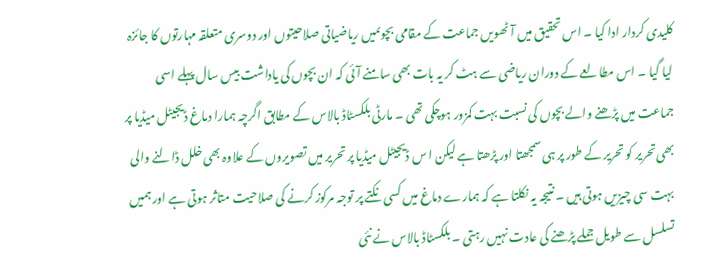کلیدی کردار ادا کیا ۔ اس تحقیق میں آٹھویں جماعت کے مقامی بچوںمیں ریاضیاتی صلاحیتوں اور دوسری متعلقہ مہارتوں کا جائزہ لیا گیا ۔ اس مطالعے کے دوران ریاضی سے ہٹ کر یہ بات بھی سامنے آئی کہ ان بچوں کی یاداشت بیس سال پہلے اسی جماعت میں پڑھنے والے بچوں کی نسبت بہت کمزور ہوچکی تھی ۔ مارٹی بلکسٹاڈ بالاس کے مطابق اگرچہ ہمارا دماغ ڈیجیٹل میڈیا پر بھی تحریر کو تحریر کے طور پر ہی سمجھتا اور پڑھتا ہے لیکن ا س ڈیجیٹل میڈیا پر تحریر میں تصویروں کے علاوہ بھی خلل ڈالنے والی بہت سی چیزیں ہوتی ہیں ۔ نتیجہ یہ نکلتا ہے کہ ہمارے دماغ میں کسی نکتے پر توجہ مرکوز کرنے کی صلاحیت متاثر ہوتی ہے اور ہمیں تسلسل سے طویل جملے پڑھنے کی عادت نہیں رہتی ۔ بلکسٹاڈ بالاس نے نئی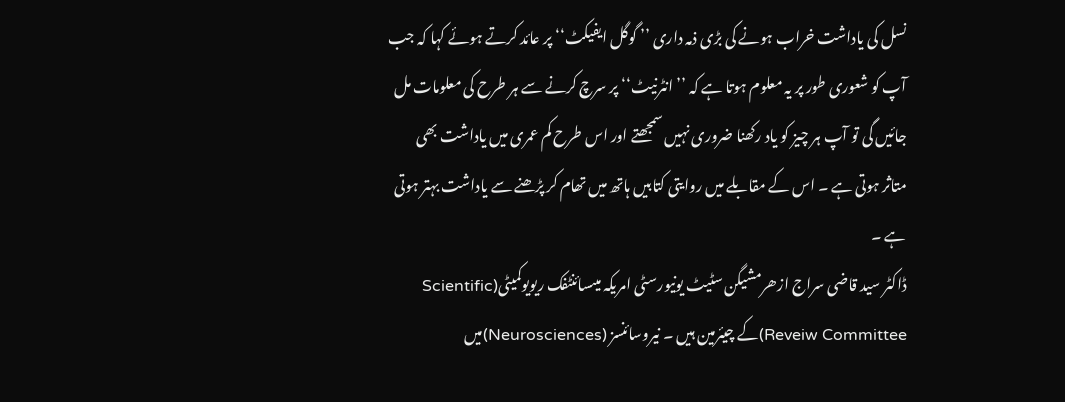نسل کی یاداشت خراب ہونے کی بڑی ذمہ داری ’’ گوگل ایفیکٹ‘‘ پر عائد کرتے ہوئے کہا کہ جب آپ کو شعوری طور پر یہ معلوم ہوتا ہے کہ ’’ انٹرنیٹ‘‘ پر سرچ کرنے سے ہر طرح کی معلومات مل جائیں گی تو آپ ہر چیز کو یاد رکھنا ضروری نہیں سمجھتے اور اس طرح کم عمری میں یاداشت بھی متاثر ہوتی ہے ۔ اس کے مقابلے میں روایتی کتابیں ہاتھ میں تھام کر پڑھنے سے یاداشت بہتر ہوتی ہے ۔
ڈاکٹر سید قاضی سراج ازھرمشیگن سٹیٹ یونیورسٹی امریکہ میںسائنٹفک ریویوکمیٹی(Scientific Reveiw Committee)کے چیئرمین ہیں ۔ نیروسائنسز (Neurosciences)میں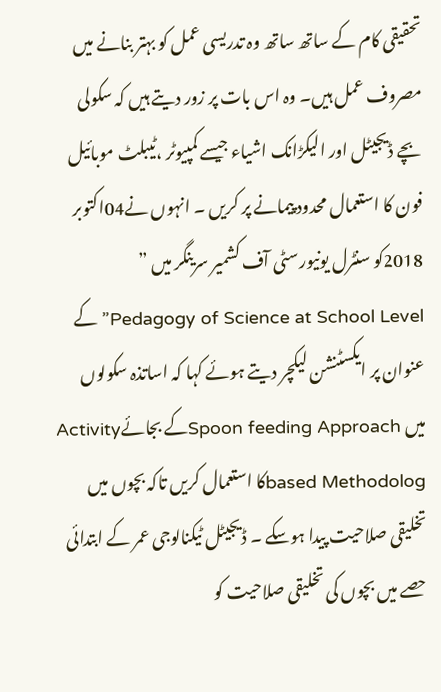تحقیقی کام کے ساتھ ساتھ وہ تدریسی عمل کو بہتر بنانے میں مصروف عمل ہیں۔ وہ اس بات پر زور دیتے ہیں کہ سکولی بچے ڈیجیٹل اور الیکڑانک اشیاء جیسے کمپیوٹر ،ٹیبلٹ موبائیل فون کا استعمال محدود پیمانے پر کریں ۔ انہوں نے04اکتوبر 2018کو سنٹرل یونیورسٹی آف کشمیر سرینگر میں ” Pedagogy of Science at School Level”کے عنوان پر ایکسٹنشن لیکچر دیتے ہوئے کہا کہ اساتذہ سکولوں میں Spoon feeding Approachکے بجائےActivity based Methodologکا استعمال کریں تاکہ بچوں میں تخلیقی صلاحیت پیدا ہوسکے ۔ ڈیجیٹل ٹیکنالوجی عمر کے ابتدائی حصے میں بچوں کی تخلیقی صلاحیت کو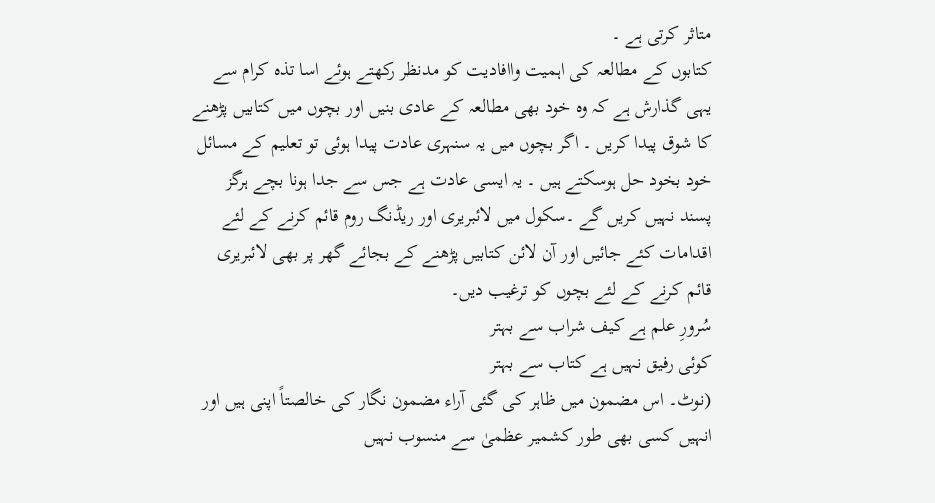متاثر کرتی ہے ۔
کتابوں کے مطالعہ کی اہمیت واافادیت کو مدنظر رکھتے ہوئے اسا تذہ کرام سے یہی گذارش ہے کہ وہ خود بھی مطالعہ کے عادی بنیں اور بچوں میں کتابیں پڑھنے کا شوق پیدا کریں ۔ اگر بچوں میں یہ سنہری عادت پیدا ہوئی تو تعلیم کے مسائل خود بخود حل ہوسکتے ہیں ۔ یہ ایسی عادت ہے جس سے جدا ہونا بچے ہرگز پسند نہیں کریں گے ۔سکول میں لائبریری اور ریڈنگ روم قائم کرنے کے لئے اقدامات کئے جائیں اور آن لائن کتابیں پڑھنے کے بجائے گھر پر بھی لائبریری قائم کرنے کے لئے بچوں کو ترغیب دیں۔
سُرورِ علم ہے کیف شراب سے بہتر
کوئی رفیق نہیں ہے کتاب سے بہتر
(نوٹ۔ اس مضمون میں ظاہر کی گئی آراء مضمون نگار کی خالصتاً اپنی ہیں اور انہیں کسی بھی طور کشمیر عظمیٰ سے منسوب نہیں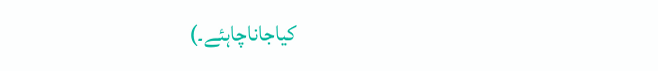کیاجاناچاہئے۔)